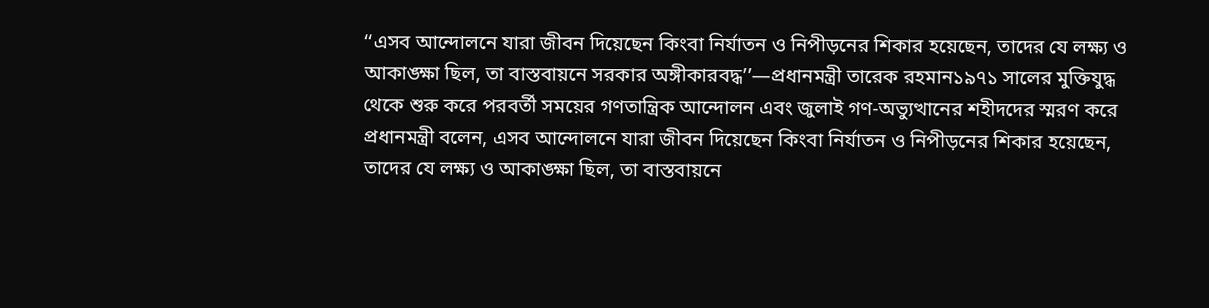‘‘এসব আন্দোলনে যারা জীবন দিয়েছেন কিংবা নির্যাতন ও নিপীড়নের শিকার হয়েছেন, তাদের যে লক্ষ্য ও আকাঙ্ক্ষা ছিল, তা বাস্তবায়নে সরকার অঙ্গীকারবদ্ধ’’—প্রধানমন্ত্রী তারেক রহমান১৯৭১ সালের মুক্তিযুদ্ধ থেকে শুরু করে পরবর্তী সময়ের গণতান্ত্রিক আন্দোলন এবং জুলাই গণ-অভ্যুত্থানের শহীদদের স্মরণ করে প্রধানমন্ত্রী বলেন, এসব আন্দোলনে যারা জীবন দিয়েছেন কিংবা নির্যাতন ও নিপীড়নের শিকার হয়েছেন, তাদের যে লক্ষ্য ও আকাঙ্ক্ষা ছিল, তা বাস্তবায়নে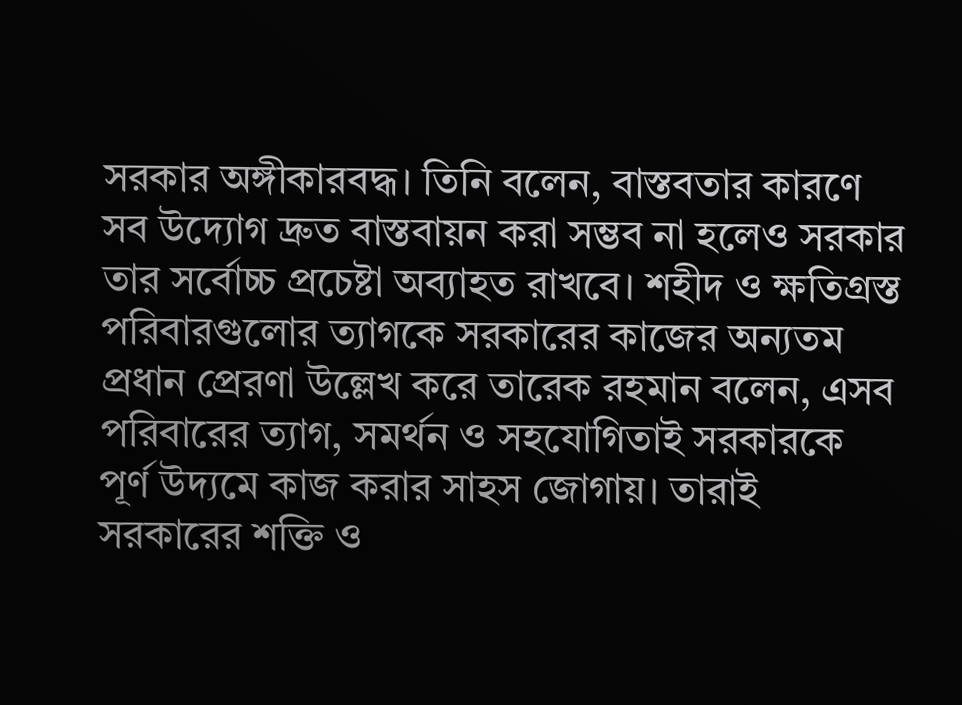সরকার অঙ্গীকারবদ্ধ। তিনি বলেন, বাস্তবতার কারণে সব উদ্যোগ দ্রুত বাস্তবায়ন করা সম্ভব না হলেও সরকার তার সর্বোচ্চ প্রচেষ্টা অব্যাহত রাখবে। শহীদ ও ক্ষতিগ্রস্ত পরিবারগুলোর ত্যাগকে সরকারের কাজের অন্যতম প্রধান প্রেরণা উল্লেখ করে তারেক রহমান বলেন, এসব পরিবারের ত্যাগ, সমর্থন ও সহযোগিতাই সরকারকে পূর্ণ উদ্যমে কাজ করার সাহস জোগায়। তারাই সরকারের শক্তি ও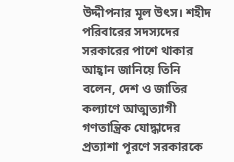উদ্দীপনার মূল উৎস। শহীদ পরিবারের সদস্যদের সরকারের পাশে থাকার আহ্বান জানিয়ে তিনি বলেন, দেশ ও জাতির কল্যাণে আত্মত্যাগী গণতান্ত্রিক যোদ্ধাদের প্রত্যাশা পূরণে সরকারকে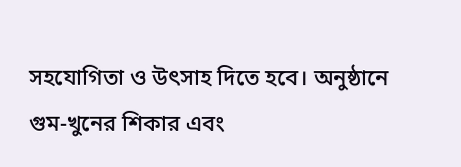সহযোগিতা ও উৎসাহ দিতে হবে। অনুষ্ঠানে গুম-খুনের শিকার এবং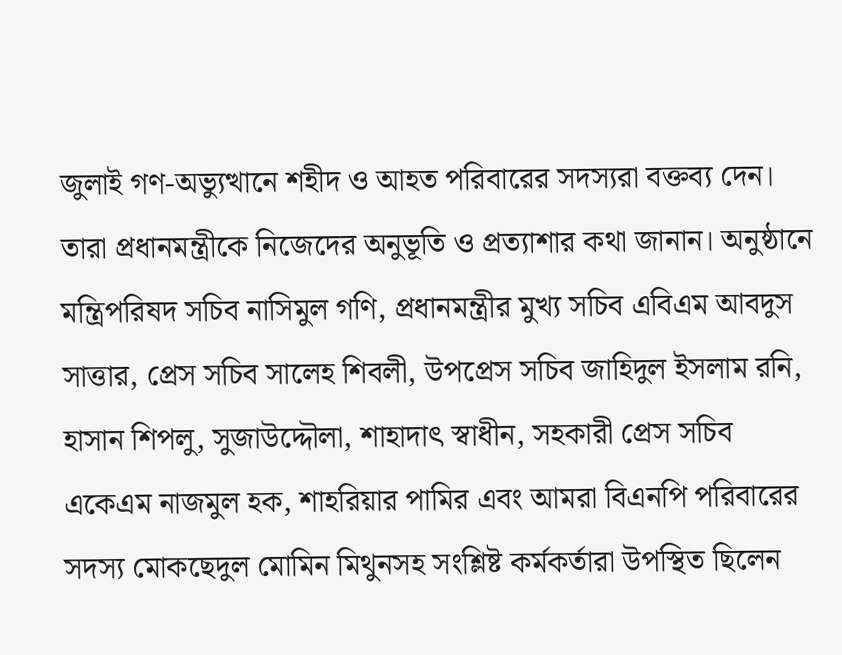জুলাই গণ-অভ্যুত্থানে শহীদ ও আহত পরিবারের সদস্যরা বক্তব্য দেন। তারা প্রধানমন্ত্রীকে নিজেদের অনুভূতি ও প্রত্যাশার কথা জানান। অনুষ্ঠানে মন্ত্রিপরিষদ সচিব নাসিমুল গণি, প্রধানমন্ত্রীর মুখ্য সচিব এবিএম আবদুস সাত্তার, প্রেস সচিব সালেহ শিবলী, উপপ্রেস সচিব জাহিদুল ইসলাম রনি, হাসান শিপলু, সুজাউদ্দৌলা, শাহাদাৎ স্বাধীন, সহকারী প্রেস সচিব একেএম নাজমুল হক, শাহরিয়ার পামির এবং আমরা বিএনপি পরিবারের সদস্য মোকছেদুল মোমিন মিথুনসহ সংশ্লিষ্ট কর্মকর্তারা উপস্থিত ছিলেন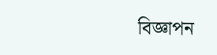বিজ্ঞাপন